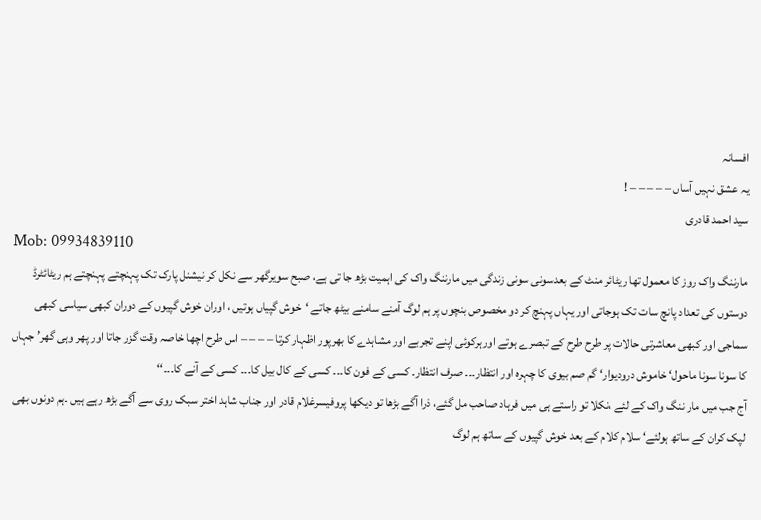افسانہ
یہ عشق نہیں آساں – – – – – !
سید احمد قادری
Mob: 09934839110
مارننگ واک روز کا معمول تھا ریٹائر منٹ کے بعدسونی سونی زندگی میں مارننگ واک کی اہمیت بڑھ جا تی ہے، صبح سویرگھر سے نکل کر نیشنل پارک تک پہنچتے پہنچتے ہم ریٹائٹرڈ دوستوں کی تعداد پانچ سات تک ہوجاتی اور یہاں پہنچ کر دو مخصوص بنچوں پر ہم لوگ آمنے سامنے بیٹھ جاتے ‘خوش گپیاں ہوتیں ، اوران خوش گپیوں کے دوران کبھی سیاسی کبھی سماجی اور کبھی معاشرتی حالات پر طرح طرح کے تبصرے ہوتے اورہرکوئی اپنے تجربے اور مشاہدے کا بھرپور اظہار کرتا – – – – اس طرح اچھا خاصہ وقت گزر جاتا اور پھر وہی گھر’ جہاں کا سونا سونا ماحول‘ خاموش درودیوار‘ گم صم بیوی کا چہرہ اور انتظار۔۔۔ صرف انتظار۔ کسی کے فون کا۔۔۔ کسی کے کال بیل کا۔۔۔ کسی کے آنے کا۔۔۔‘‘
آج جب میں مار ننگ واک کے لئے ،نکلا تو راستے ہی میں فرہاد صاحب مل گئے، ذرا آگے بڑھا تو دیکھا پروفیسرغلام قادر اور جناب شاہد اختر سبک روی سے آگے بڑھ رہے ہیں ۔ہم دونوں بھی لپک کران کے ساتھ ہولئے‘ سلام کلام کے بعد خوش گپیوں کے ساتھ ہم لوگ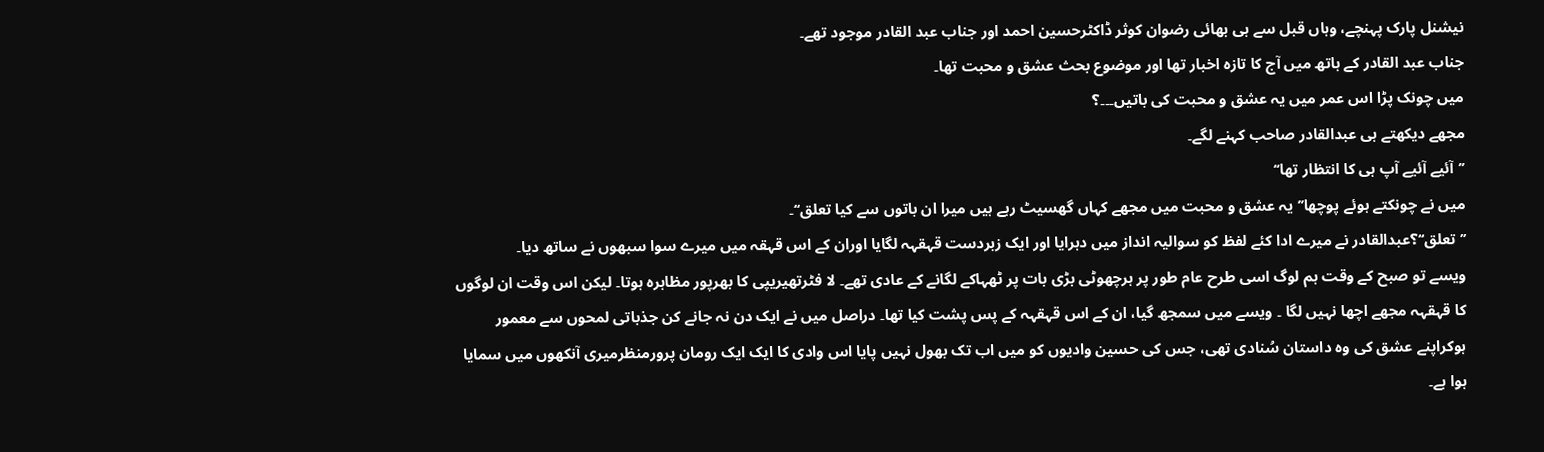نیشنل پارک پہنچے، وہاں قبل سے ہی بھائی رضوان کوثر ڈاکٹرحسین احمد اور جناب عبد القادر موجود تھے۔
جناب عبد القادر کے ہاتھ میں آج کا تازہ اخبار تھا اور موضوع بحث عشق و محبت تھا۔
میں چونک پڑا اس عمر میں یہ عشق و محبت کی باتیں۔۔۔؟
مجھے دیکھتے ہی عبدالقادر صاحب کہنے لگے۔
’’آئیے آئیے آپ ہی کا انتظار تھا‘‘
میں نے چونکتے ہوئے پوچھا’’یہ عشق و محبت میں مجھے کہاں گھسیٹ رہے ہیں میرا ان باتوں سے کیا تعلق‘‘۔
’’تعلق‘‘؟عبدالقادر نے میرے ادا کئے لفظ کو سوالیہ انداز میں دہرایا اور ایک زبردست قہقہہ لگایا اوران کے اس قہقہ میں میرے سوا سبھوں نے ساتھ دیا۔
ویسے تو صبح کے وقت ہم لوگ اسی طرح عام طور پر ہرچھوٹی بڑی بات پر ٹھہاکے لگانے کے عادی تھے۔ لا فٹرتھیریپی کا بھرپور مظاہرہ ہوتا۔ لیکن اس وقت ان لوگوں کا قہقہہ مجھے اچھا نہیں لگا ۔ ویسے میں سمجھ گیا، ان کے اس قہقہہ کے پس پشت کیا تھا۔ دراصل میں نے ایک دن نہ جانے کن جذباتی لمحوں سے معمور ہوکراپنے عشق کی وہ داستان سُنادی تھی، جس کی حسین وادیوں کو میں اب تک بھول نہیں پایا اس وادی کا ایک ایک رومان پرورمنظرمیری آنکھوں میں سمایا ہوا ہے۔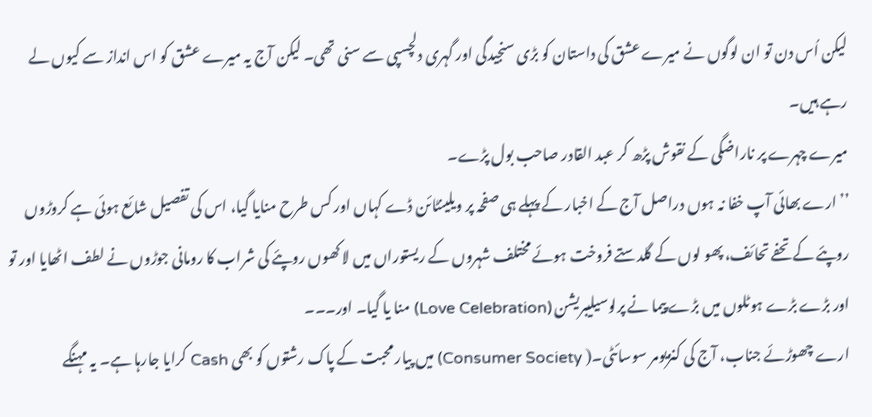لیکن اُس دن تو ان لوگوں نے میرے عشق کی داستان کو بڑی سنجیدگی اور گہری دلچسپی سے سنی تھی۔ لیکن آج یہ میرے عشق کو اس انداز سے کیوں لے رہے ہیں۔
میرے چہرے پر ناراضگی کے نقوش پڑھ کر عبد القادر صاحب بول پڑے۔
’’ارے بھائی آپ خفا نہ ہوں دراصل آج کے اخبار کے پہلے ہی صفحہ پر ویلینٹائن ڈے کہاں اور کس طرح منایا گیا، اس کی تفصیل شائع ہوئی ہے کروڑوں روپئے کے تحفے تحائف، پھو لوں کے گلدستے فروخت ہوئے مختلف شہروں کے ریستوراں میں لا کھوں روپئے کی شراب کا رومانی جوڑوں نے لطف اٹھایا اور تو اور بڑے بڑے ہوٹلوں میں بڑے پیما نے پرلوسیلیبریشن (Love Celebration) منا یا گیا۔ اور۔۔۔
ارے چھوڑئے جناب، آج کی کنزیومر سوسائٹی۔( Consumer Society) میں پیار محبت کے پاک رشتوں کو بھی Cash کرایا جارہا ہے۔ یہ مہنگے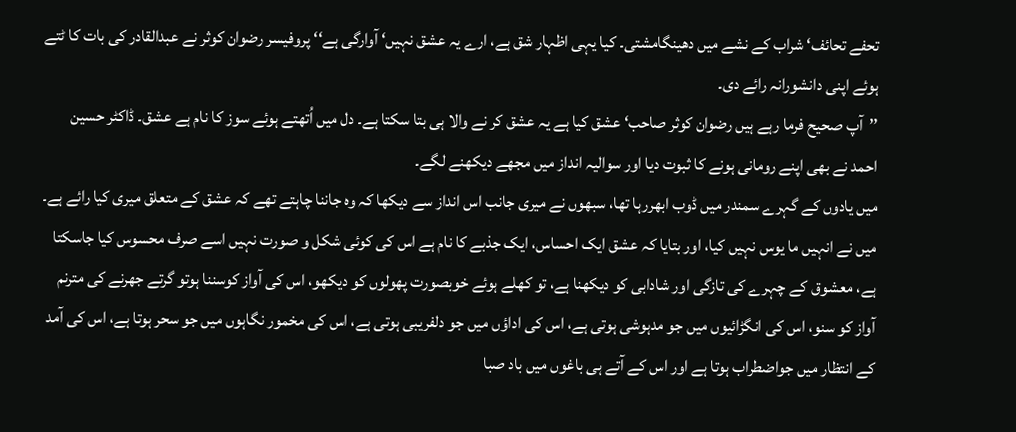تحفے تحائف‘ شراب کے نشے میں دھینگامشتی۔ کیا یہی اظہار شق ہے، ارے یہ عشق نہیں‘ آوارگی ہے‘‘ پروفیسر رضوان کوثر نے عبدالقادر کی بات کا ٹتے ہوئے اپنی دانشورانہ رائے دی۔
’’آپ صحیح فرما رہے ہیں رضوان کوثر صاحب‘ عشق کیا ہے یہ عشق کر نے والا ہی بتا سکتا ہے۔ دل میں اُتھتے ہوئے سوز کا نام ہے عشق۔ ڈاکٹر حسین احمد نے بھی اپنے رومانی ہونے کا ثبوت دیا اور سوالیہ انداز میں مجھے دیکھنے لگے۔
میں یادوں کے گہرے سمندر میں ڈوب ابھررہا تھا، سبھوں نے میری جانب اس انداز سے دیکھا کہ وہ جاننا چاہتے تھے کہ عشق کے متعلق میری کیا رائے ہے۔
میں نے انہیں ما یوس نہیں کیا، اور بتایا کہ عشق ایک احساس، ایک جذبے کا نام ہے اس کی کوئی شکل و صورت نہیں اسے صرف محسوس کیا جاسکتا ہے، معشوق کے چہرے کی تازگی اور شادابی کو دیکھنا ہے، تو کھلے ہوئے خوبصورت پھولوں کو دیکھو، اس کی آواز کوسننا ہوتو گرتے جھرنے کی مترنم آواز کو سنو، اس کی انگڑائیوں میں جو مدہوشی ہوتی ہے، اس کی اداؤں میں جو دلفریبی ہوتی ہے، اس کی مخمور نگاہوں میں جو سحر ہوتا ہے، اس کی آمد کے انتظار میں جواضطراب ہوتا ہے اور اس کے آتے ہی باغوں میں باد صبا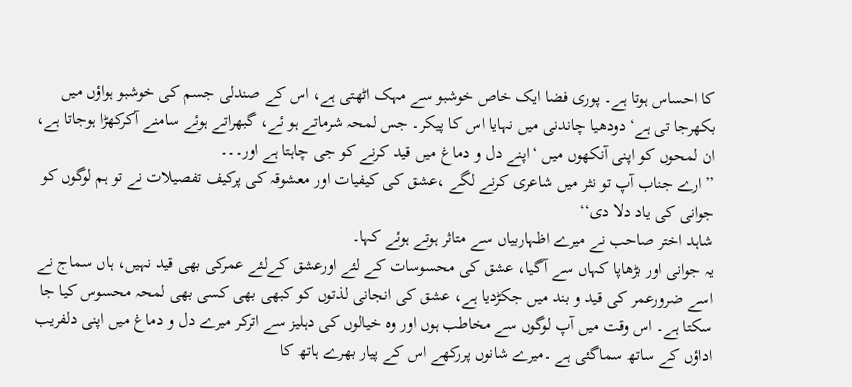کا احساس ہوتا ہے۔ پوری فضا ایک خاص خوشبو سے مہک اٹھتی ہے، اس کے صندلی جسم کی خوشبو ہواؤں میں بکھرجا تی ہے‘ دودھیا چاندنی میں نہایا اس کا پیکر۔ جس لمحہ شرماتے ہو ئے، گبھراتے ہوئے سامنے آکرکھڑا ہوجاتا ہے، ان لمحوں کو اپنی آنکھوں میں ‘اپنے دل و دماغ میں قید کرنے کو جی چاہتا ہے اور۔۔۔
’’ارے جناب آپ تو نثر میں شاعری کرنے لگے ،عشق کی کیفیات اور معشوقہ کی پرکیف تفصیلات نے تو ہم لوگوں کو جوانی کی یاد دلا دی‘‘
شاہد اختر صاحب نے میرے اظہاربیاں سے متاثر ہوتے ہوئے کہا۔
یہ جوانی اور بڑھاپا کہاں سے آگیا، عشق کی محسوسات کے لئے اورعشق کےلئے عمرکی بھی قید نہیں، ہاں سماج نے اسے ضرورعمر کی قید و بند میں جکڑدیا ہے، عشق کی انجانی لذتوں کو کبھی بھی کسی بھی لمحہ محسوس کیا جا سکتا ہے۔ اس وقت میں آپ لوگوں سے مخاطب ہوں اور وہ خیالوں کی دہلیز سے اترکر میرے دل و دماغ میں اپنی دلفریب اداؤں کے ساتھ سماگئی ہے ۔میرے شانوں پررکھے اس کے پیار بھرے ہاتھ کا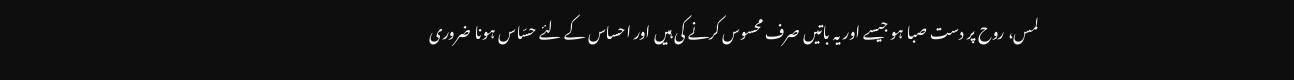لمس، روح پر دست صبا ہو جیسے اور یہ باتیں صرف محسوس کرنے کی ہیں اور احساس کے لئے حسّاس ہونا ضروری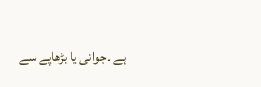ہے ۔جوانی یا بڑھاپے سے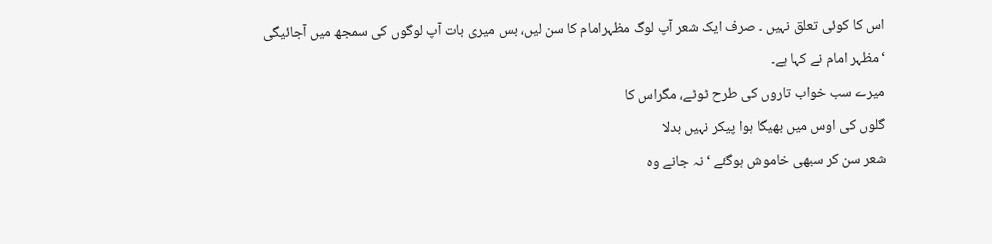اس کا کوئی تعلق نہیں ۔ صرف ایک شعر آپ لوگ مظہرامام کا سن لیں، بس میری بات آپ لوگوں کی سمجھ میں آجائیگی ‘مظہر امام نے کہا ہے۔
میرے سب خواب تاروں کی طرح ٹوٹے، مگراس کا
گلوں کی اوس میں بھیگا ہوا پیکر نہیں بدلا
شعر سن کر سبھی خاموش ہوگئے ‘نہ جانے وہ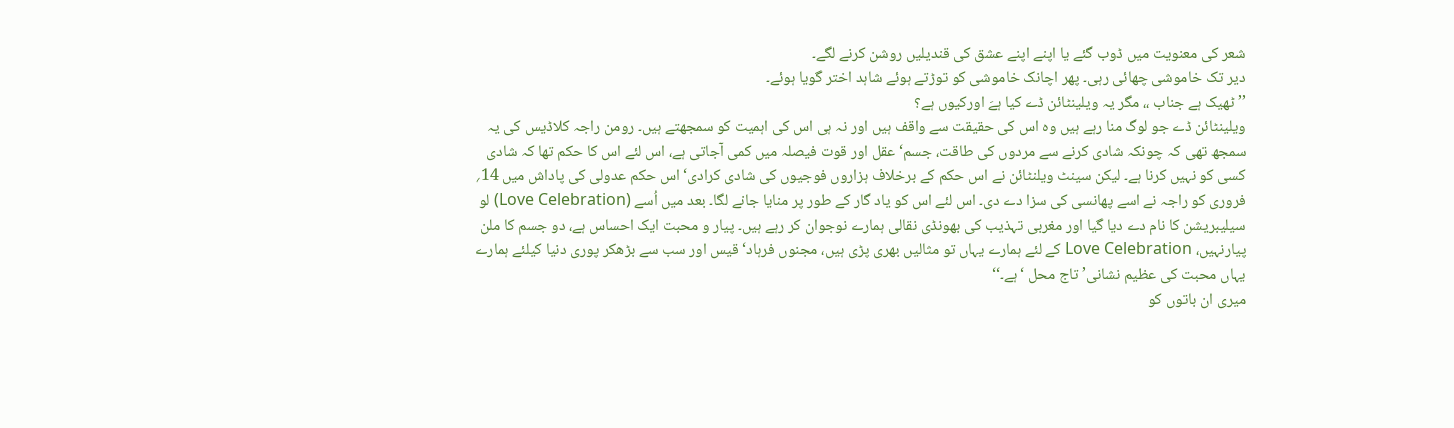شعر کی معنویت میں ڈوب گئے یا اپنے اپنے عشق کی قندیلیں روشن کرنے لگے۔
دیر تک خاموشی چھائی رہی۔ پھر اچانک خاموشی کو توڑتے ہوئے شاہد اختر گویا ہوئے۔
’’ ٹھیک ہے جناب ،، مگر یہ ویلینٹائن ڈے کیا ہےَ اورکیوں ہے؟
ویلینٹائن ڈے جو لوگ منا رہے ہیں وہ اس کی حقیقت سے واقف ہیں اور نہ ہی اس کی اہمیت کو سمجھتے ہیں۔ رومن راجہ کلاڈیس کی یہ سمجھ تھی کہ چونکہ شادی کرنے سے مردوں کی طاقت، جسم‘ عقل اور قوت فیصلہ میں کمی آجاتی ہے، اس لئے اس کا حکم تھا کہ شادی کسی کو نہیں کرنا ہے۔ لیکن سینٹ ویلنٹائن نے اس حکم کے برخلاف ہزاروں فوجیوں کی شادی کرادی‘ اس حکم عدولی کی پاداش میں 14؍ فروری کو راجہ نے اسے پھانسی کی سزا دے دی۔ اس لئے اس کو یاد گار کے طور پر منایا جانے لگا۔ بعد میں اُسے (Love Celebration) لو سیلیبریشن کا نام دے دیا گیا اور مغربی تہذیب کی بھونڈی نقالی ہمارے نوجوان کر رہے ہیں۔ پیار و محبت ایک احساس ہے، دو جسم کا ملن پیارنہیں، Love Celebration کے لئے ہمارے یہاں تو مثالیں بھری پڑی ہیں، مجنوں فرہاد‘ قیس اور سب سے بڑھکر پوری دنیا کیلئے ہمارے یہاں محبت کی عظیم نشانی’ تاج محل ‘ہے۔‘‘
میری ان باتوں کو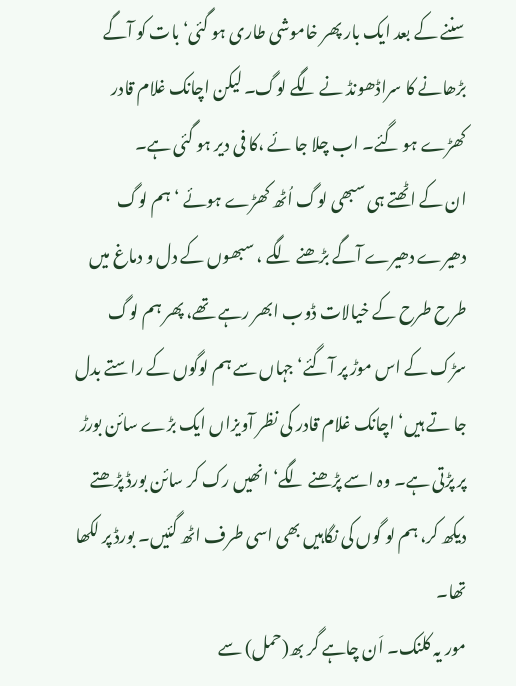سننے کے بعد ایک بار پھر خاموشی طاری ہو گئی‘ بات کو آگے بڑھانے کا سراڈھونڈ نے لگے لوگ۔ لیکن اچانک غلام قادر کھڑے ہو گئے۔ اب چلا جا ئے ،کا فی دیر ہو گئی ہے۔
ان کے اٹھتے ہی سبھی لوگ اُٹھ کھڑے ہوئے ‘ہم لوگ دھیرے دھیرے آگے بڑھنے لگے ، سبھوں کے دل و دماغ میں طرح طرح کے خیالات ڈوب ابھر رہے تھے، پھر ہم لوگ سڑک کے اس موڑ پر آگئے‘ جہاں سے ہم لوگوں کے راستے بدل جا تے ہیں‘ اچانک غلام قادر کی نظر آویزاں ایک بڑے سائن بورڑ پر پڑتی ہے۔ وہ اسے پڑھنے لگے‘ انھیں رک کر سائن بورڈ پڑھتے دیکھ کر، ہم لو گوں کی نگاہیں بھی اسی طرف اٹھ گئیں۔ بورڈ پر لکھا تھا۔
مور یہ کلنک۔ اَن چاہے گر بھ(حمل) سے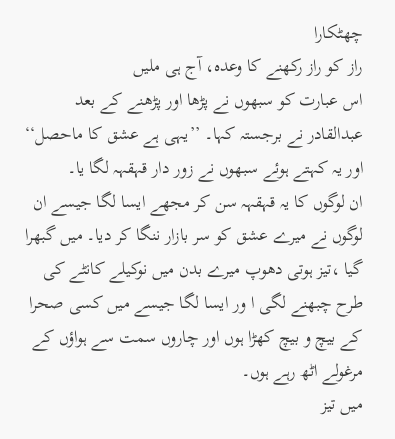چھٹکارا
راز کو راز رکھنے کا وعدہ، آج ہی ملیں
اس عبارت کو سبھوں نے پڑھا اور پڑھنے کے بعد عبدالقادر نے برجستہ کہا۔ ’’یہی ہے عشق کا ماحصل‘‘ اور یہ کہتے ہوئے سبھوں نے زور دار قہقہہ لگا یا۔
ان لوگوں کا یہ قہقہہ سن کر مجھے ایسا لگا جیسے ان لوگوں نے میرے عشق کو سر بازار ننگا کر دیا۔ میں گبھرا گیا ،تیز ہوتی دھوپ میرے بدن میں نوکیلے کانٹے کی طرح چبھنے لگی ا ور ایسا لگا جیسے میں کسی صحرا کے بیچ و بیچ کھڑا ہوں اور چاروں سمت سے ہواؤں کے مرغولے اٹھ رہے ہوں۔
میں تیز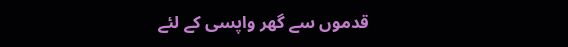قدموں سے گھر واپسی کے لئے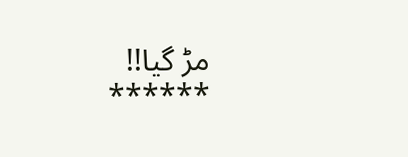مڑ گیا!!
******